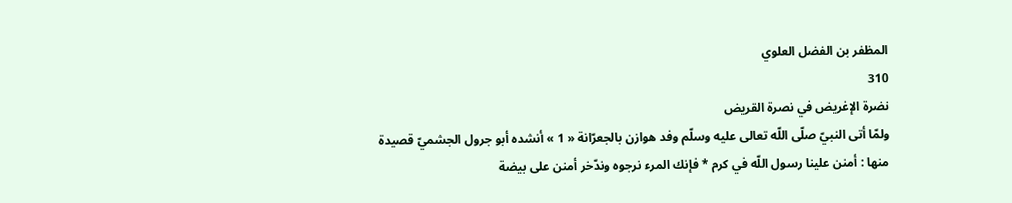المظفر بن الفضل العلوي
310
نضرة الإغريض في نصرة القريض
ولمّا أتى النبيّ صلّى اللّه تعالى عليه وسلّم وفد هوازن بالجعرّانة « 1 » أنشده أبو جرول الجشميّ قصيدة منها : أمنن علينا رسول اللّه في كرم * فإنك المرء نرجوه وندّخر أمنن على بيضة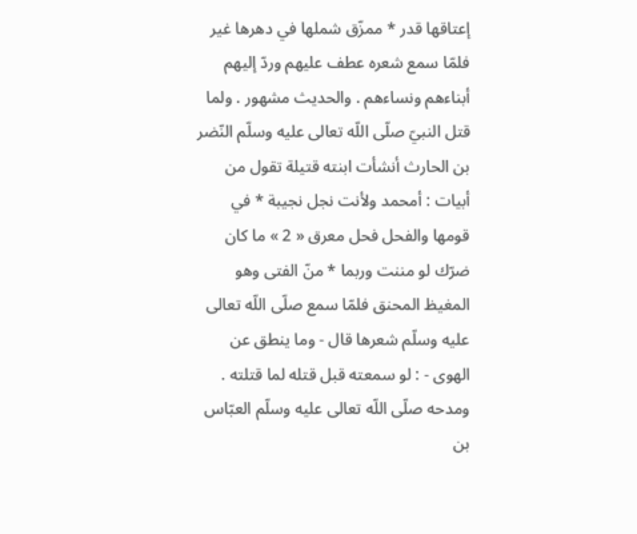إعتاقها قدر * ممزّق شملها في دهرها غير فلمّا سمع شعره عطف عليهم وردّ إليهم أبناءهم ونساءهم . والحديث مشهور . ولما قتل النبيّ صلّى اللّه تعالى عليه وسلّم النّضر بن الحارث أنشأت ابنته قتيلة تقول من أبيات : أمحمد ولأنت نجل نجيبة * في قومها والفحل فحل معرق « 2 » ما كان ضرّك لو مننت وربما * منّ الفتى وهو المغيظ المحنق فلمّا سمع صلّى اللّه تعالى عليه وسلّم شعرها قال - وما ينطق عن الهوى - : لو سمعته قبل قتله لما قتلته . ومدحه صلّى اللّه تعالى عليه وسلّم العبّاس بن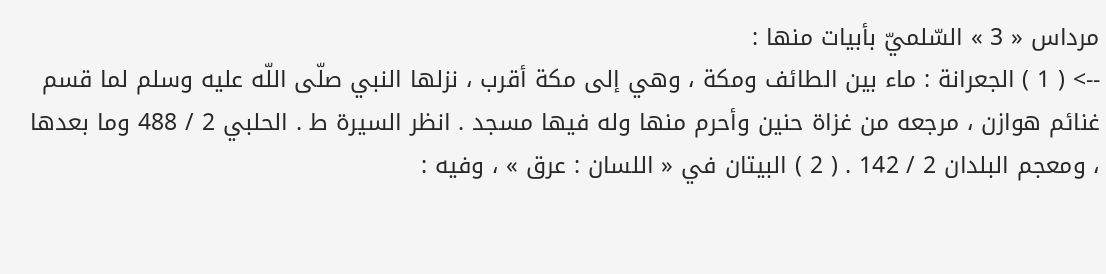مرداس « 3 » السّلميّ بأبيات منها :
--> ( 1 ) الجعرانة : ماء بين الطائف ومكة ، وهي إلى مكة أقرب ، نزلها النبي صلّى اللّه عليه وسلم لما قسم غنائم هوازن ، مرجعه من غزاة حنين وأحرم منها وله فيها مسجد . انظر السيرة ط . الحلبي 2 / 488 وما بعدها ، ومعجم البلدان 2 / 142 . ( 2 ) البيتان في « اللسان : عرق » ، وفيه :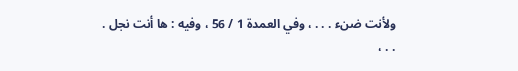ولأنت ضنء . . . ، وفي العمدة 1 / 56 ، وفيه : ها أنت نجل . . . ،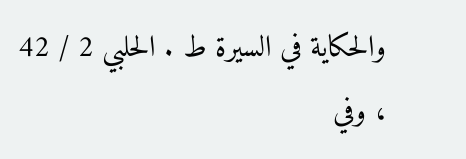والحكاية في السيرة ط . الحلبي 2 / 42 ، وفي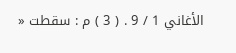الأغاني 1 / 9 . ( 3 ) م : سقطت «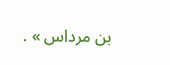بن مرداس » .